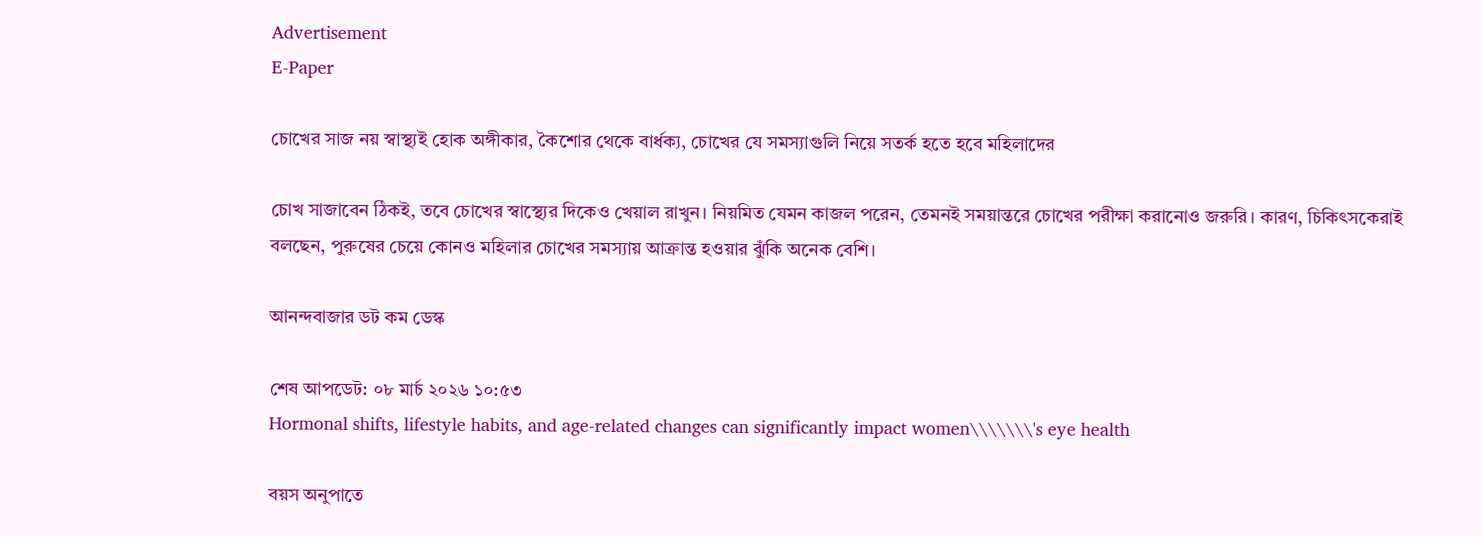Advertisement
E-Paper

চোখের সাজ নয় স্বাস্থ্যই হোক অঙ্গীকার, কৈশোর থেকে বার্ধক্য, চোখের যে সমস্যাগুলি নিয়ে সতর্ক হতে হবে মহিলাদের

চোখ সাজাবেন ঠিকই, তবে চোখের স্বাস্থ্যের দিকেও খেয়াল রাখুন। নিয়মিত যেমন কাজল পরেন, তেমনই সময়ান্তরে চোখের পরীক্ষা করানোও জরুরি। কারণ, চিকিৎসকেরাই বলছেন, পুরুষের চেয়ে কোনও মহিলার চোখের সমস্যায় আক্রান্ত হওয়ার ঝুঁকি অনেক বেশি।

আনন্দবাজার ডট কম ডেস্ক

শেষ আপডেট: ০৮ মার্চ ২০২৬ ১০:৫৩
Hormonal shifts, lifestyle habits, and age-related changes can significantly impact women\\\\\\\'s eye health

বয়স অনুপাতে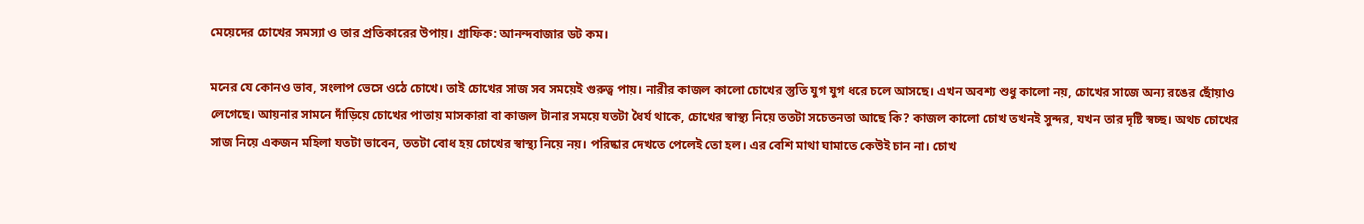মেয়েদের চোখের সমস্যা ও তার প্রতিকারের উপায়। গ্রাফিক: আনন্দবাজার ডট কম।

মনের যে কোনও ভাব, সংলাপ ভেসে ওঠে চোখে। তাই চোখের সাজ সব সময়েই গুরুত্ব পায়। নারীর কাজল কালো চোখের স্তুতি যুগ যুগ ধরে চলে আসছে। এখন অবশ্য শুধু কালো নয়, চোখের সাজে অন্য রঙের ছোঁয়াও লেগেছে। আয়নার সামনে দাঁড়িয়ে চোখের পাতায় মাসকারা বা কাজল টানার সময়ে যতটা ধৈর্য থাকে, চোখের স্বাস্থ্য নিয়ে ততটা সচেতনতা আছে কি? কাজল কালো চোখ তখনই সুন্দর, যখন তার দৃষ্টি স্বচ্ছ। অথচ চোখের সাজ নিয়ে একজন মহিলা যতটা ভাবেন, ততটা বোধ হয় চোখের স্বাস্থ্য নিয়ে নয়। পরিষ্কার দেখতে পেলেই তো হল। এর বেশি মাথা ঘামাতে কেউই চান না। চোখ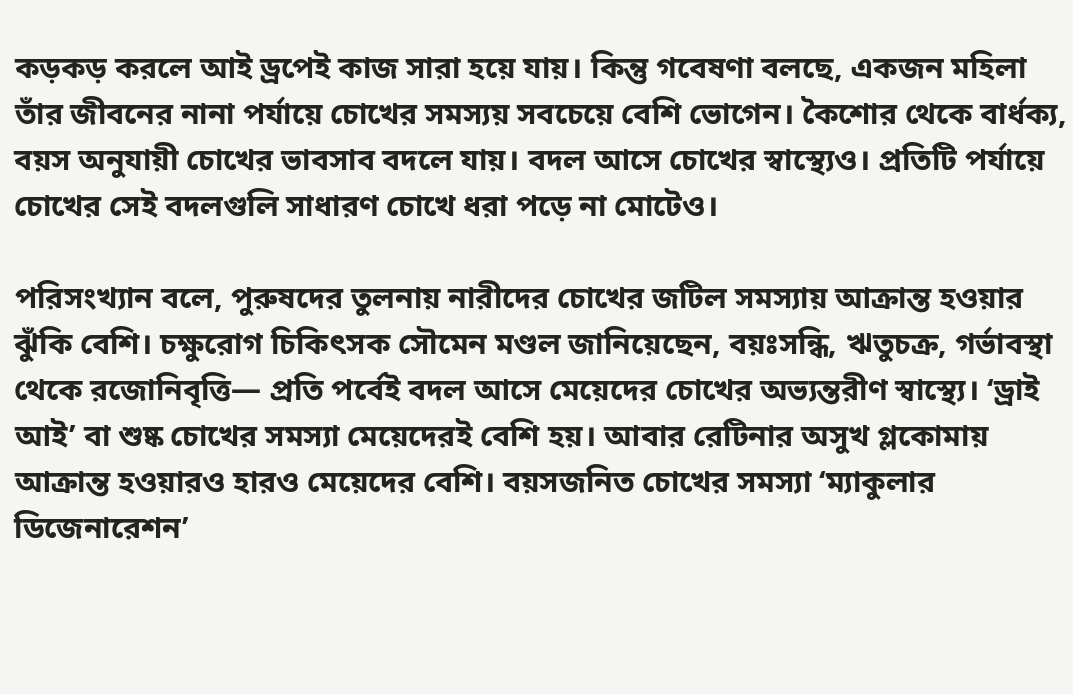কড়কড় করলে আই ড্রপেই কাজ সারা হয়ে যায়। কিন্তু গবেষণা বলছে, একজন মহিলা তাঁর জীবনের নানা পর্যায়ে চোখের সমস্যয় সবচেয়ে বেশি ভোগেন। কৈশোর থেকে বার্ধক্য, বয়স অনুযায়ী চোখের ভাবসাব বদলে যায়। বদল আসে চোখের স্বাস্থ্যেও। প্রতিটি পর্যায়ে চোখের সেই বদলগুলি সাধারণ চোখে ধরা পড়ে না মোটেও।

পরিসংখ্যান বলে, পুরুষদের তুলনায় নারীদের চোখের জটিল সমস্যায় আক্রান্ত হওয়ার ঝুঁকি বেশি। চক্ষুরোগ চিকিৎসক সৌমেন মণ্ডল জানিয়েছেন, বয়ঃসন্ধি, ঋতুচক্র, গর্ভাবস্থা থেকে রজোনিবৃত্তি— প্রতি পর্বেই বদল আসে মেয়েদের চোখের অভ্যন্তরীণ স্বাস্থ্যে। ‘ড্রাই আই’ বা শুষ্ক চোখের সমস্যা মেয়েদেরই বেশি হয়। আবার রেটিনার অসুখ গ্লকোমায় আক্রান্ত হওয়ারও হারও মেয়েদের বেশি। বয়সজনিত চোখের সমস্যা ‘ম্যাকুলার ডিজেনারেশন’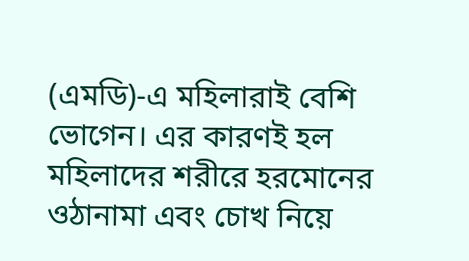(এমডি)-এ মহিলারাই বেশি ভোগেন। এর কারণই হল মহিলাদের শরীরে হরমোনের ওঠানামা এবং চোখ নিয়ে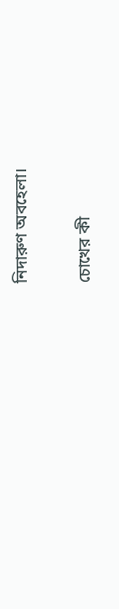নিদারুণ অবহেলা।

চোখের কী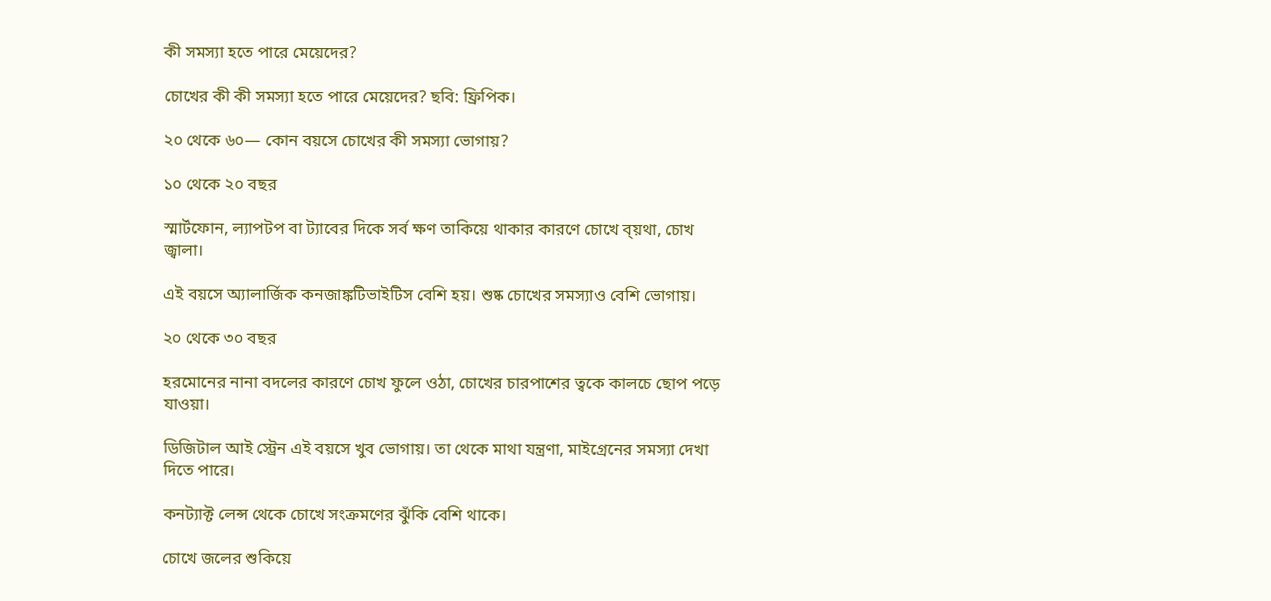কী সমস্যা হতে পারে মেয়েদের?

চোখের কী কী সমস্যা হতে পারে মেয়েদের? ছবি: ফ্রিপিক।

২০ থেকে ৬০— কোন বয়সে চোখের কী সমস্যা ভোগায়?

১০ থেকে ২০ বছর

স্মার্টফোন, ল্যাপটপ বা ট্যাবের দিকে সর্ব ক্ষণ তাকিয়ে থাকার কারণে চোখে ব্য়থা, চোখ জ্বালা।

এই বয়সে অ্যালার্জিক কনজাঙ্কটিভাইটিস বেশি হয়। শুষ্ক চোখের সমস্যাও বেশি ভোগায়।

২০ থেকে ৩০ বছর

হরমোনের নানা বদলের কারণে চোখ ফুলে ওঠা, চোখের চারপাশের ত্বকে কালচে ছোপ পড়ে যাওয়া।

ডিজিটাল আই স্ট্রেন এই বয়সে খুব ভোগায়। তা থেকে মাথা যন্ত্রণা, মাইগ্রেনের সমস্যা দেখা দিতে পারে।

কনট্যাক্ট লেন্স থেকে চোখে সংক্রমণের ঝুঁকি বেশি থাকে।

চোখে জলের শুকিয়ে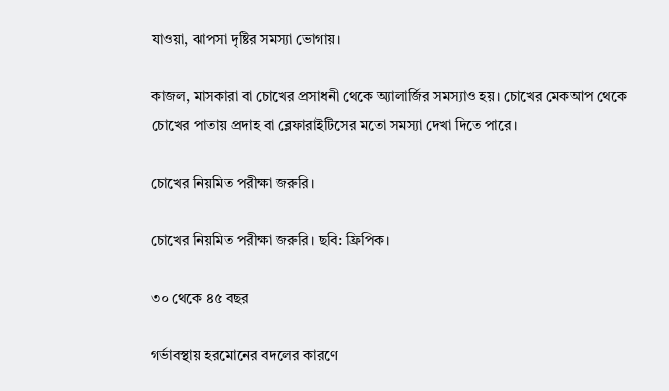যাওয়া, ঝাপসা দৃষ্টির সমস্যা ভোগায়।

কাজল, মাসকারা বা চোখের প্রসাধনী থেকে অ্যালার্জির সমস্যাও হয়। চোখের মেকআপ থেকে চোখের পাতায় প্রদাহ বা ব্লেফারাইটিসের মতো সমস্যা দেখা দিতে পারে।

চোখের নিয়মিত পরীক্ষা জরুরি।

চোখের নিয়মিত পরীক্ষা জরুরি। ছবি: ফ্রিপিক।

৩০ থেকে ৪৫ বছর

গর্ভাবস্থায় হরমোনের বদলের কারণে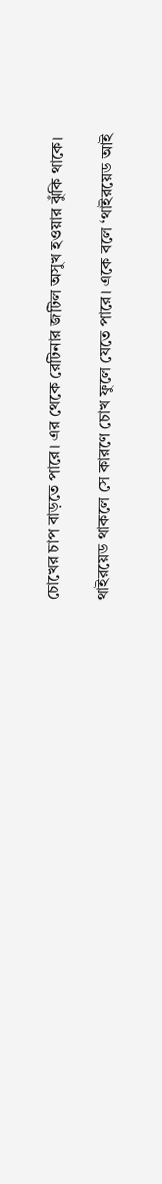চোখের চাপ বাড়তে পারে। এর থেকে রেটিনার জটিল অসুখ হওয়ার ঝুঁকি থাকে।

থাইরয়েড থাকলে সে কারণে চোখ ফুলে যেতে পারে। একে বলে ‘থাইরয়েড আই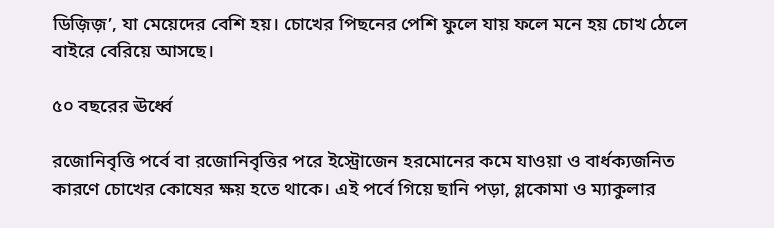ডিজ়িজ়’, যা মেয়েদের বেশি হয়। চোখের পিছনের পেশি ফুলে যায় ফলে মনে হয় চোখ ঠেলে বাইরে বেরিয়ে আসছে।

৫০ বছরের ঊর্ধ্বে

রজোনিবৃত্তি পর্বে বা রজোনিবৃত্তির পরে ইস্ট্রোজেন হরমোনের কমে যাওয়া ও বার্ধক্যজনিত কারণে চোখের কোষের ক্ষয় হতে থাকে। এই পর্বে গিয়ে ছানি পড়া, গ্লকোমা ও ম্যাকুলার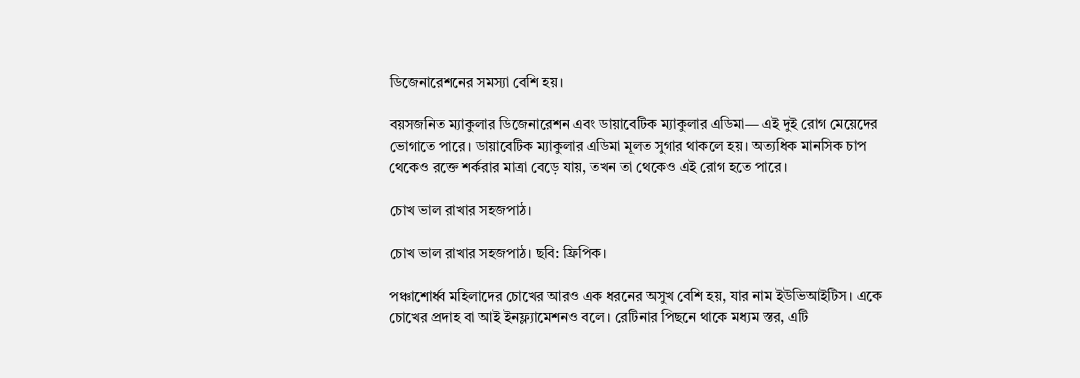ডিজেনারেশনের সমস্যা বেশি হয়।

বয়সজনিত ম্যাকুলার ডিজেনারেশন এবং ডায়াবেটিক ম্যাকুলার এডিমা— এই দুই রোগ মেয়েদের ভোগাতে পারে। ডায়াবেটিক ম্যাকুলার এডিমা মূলত সুগার থাকলে হয়। অত্যধিক মানসিক চাপ থেকেও রক্তে শর্করার মাত্রা বেড়ে যায়, তখন তা থেকেও এই রোগ হতে পারে।

চোখ ভাল রাখার সহজপাঠ।

চোখ ভাল রাখার সহজপাঠ। ছবি: ফ্রিপিক।

পঞ্চাশোর্ধ্ব মহিলাদের চোখের আরও এক ধরনের অসুখ বেশি হয়, যার নাম ইউভিআইটিস। একে চোখের প্রদাহ বা আই ইনফ্ল্যামেশনও বলে। রেটিনার পিছনে থাকে মধ্যম স্তর, এটি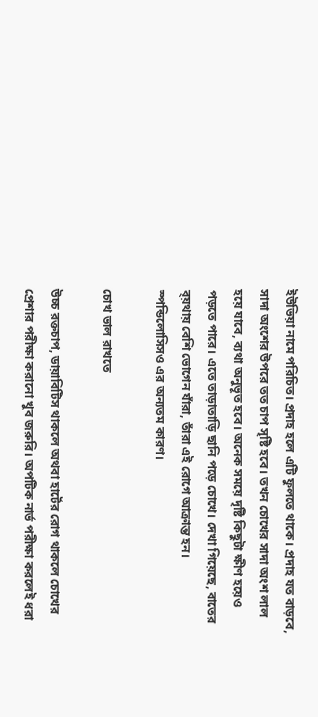ইউভিয়া নামে পরিচিত। প্রদাহ হলে এটি ফুলতে থাকে। প্রদাহ যত বাড়বে, সাদা অংশের উপরে তত চাপ সৃষ্টি হবে। তখন চোখের সাদা অংশ লাল হয়ে যাবে, ব্যথা অনুভূত হবে। অনেক সময়ে দৃষ্টি কিছুটা ক্ষীণ হয়েও পড়তে পারে। এতে তাড়াতাড়ি ছানি পড়ে চোখে। দেখা গিয়েছে, বাতের ব্য়থায় বেশি ভোগেন যাঁরা, তাঁরা এই রোগে আক্রান্ত হন। স্পন্ডিলোসিসও এর অন্যতম কারণ।

চোখ ভাল রাখতে

উচ্চ রক্তচাপ, ডায়াবিটিস থাকলে অথবা হার্টের রোগ থাকলে চোখের প্রেশার পরীক্ষা করানো খুব জরুরি। অপটিক নার্ভ পরীক্ষা করলেই ধরা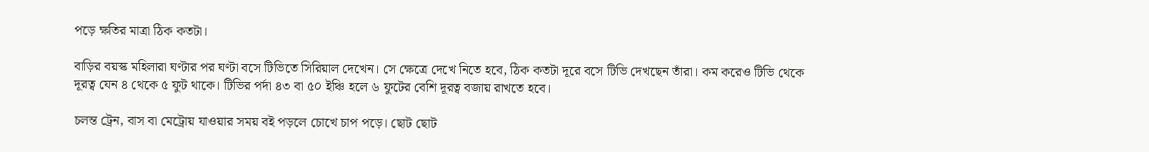পড়ে ক্ষতির মাত্রা ঠিক কতটা।

বাড়ির বয়স্ক মহিলারা ঘণ্টার পর ঘণ্টা বসে টিভিতে সিরিয়াল দেখেন। সে ক্ষেত্রে দেখে নিতে হবে, ঠিক কতটা দূরে বসে টিভি দেখছেন তাঁরা। কম করেও টিভি থেকে দূরত্ব যেন ৪ থেকে ৫ ফুট থাকে। টিভির পর্দা ৪৩ বা ৫০ ইঞ্চি হলে ৬ ফুটের বেশি দূরত্ব বজায় রাখতে হবে।

চলন্ত ট্রেন, বাস বা মেট্রোয় যাওয়ার সময় বই পড়লে চোখে চাপ পড়ে। ছোট ছোট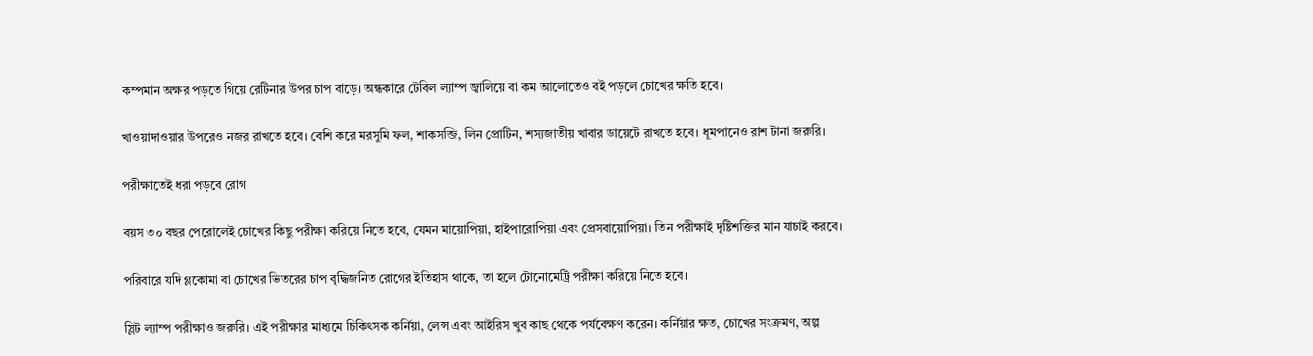কম্পমান অক্ষর পড়তে গিয়ে রেটিনার উপর চাপ বাড়ে। অন্ধকারে টেবিল ল্যাম্প জ্বালিয়ে বা কম আলোতেও বই পড়লে চোখের ক্ষতি হবে।

খাওয়াদাওয়ার উপরেও নজর রাখতে হবে। বেশি করে মরসুমি ফল, শাকসব্জি, লিন প্রোটিন, শস্যজাতীয় খাবার ডায়েটে রাখতে হবে। ধূমপানেও রাশ টানা জরুরি।

পরীক্ষাতেই ধরা পড়বে রোগ

বয়স ৩০ বছর পেরোলেই চোখের কিছু পরীক্ষা করিয়ে নিতে হবে, যেমন মায়োপিয়া, হাইপারোপিয়া এবং প্রেসবায়োপিয়া। তিন পরীক্ষাই দৃষ্টিশক্তির মান যাচাই করবে।

পরিবারে যদি গ্লকোমা বা চোখের ভিতরের চাপ বৃদ্ধিজনিত রোগের ইতিহাস থাকে, তা হলে টোনোমেট্রি পরীক্ষা করিয়ে নিতে হবে।

স্লিট ল্যাম্প পরীক্ষাও জরুরি। এই পরীক্ষার মাধ্যমে চিকিৎসক কর্নিয়া, লেন্স এবং আইরিস খুব কাছ থেকে পর্যবেক্ষণ করেন। কর্নিয়ার ক্ষত, চোখের সংক্রমণ, অল্প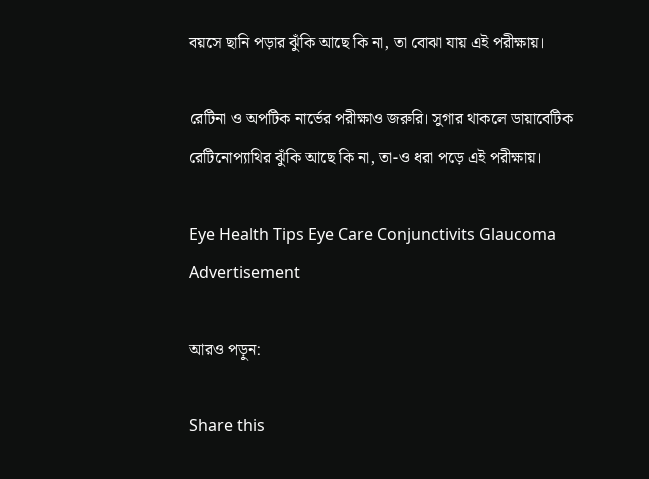বয়সে ছানি পড়ার ঝুঁকি আছে কি না, তা বোঝা যায় এই পরীক্ষায়।

রেটিনা ও অপটিক নার্ভের পরীক্ষাও জরুরি। সুগার থাকলে ডায়াবেটিক রেটিনোপ্যাথির ঝুঁকি আছে কি না, তা-ও ধরা পড়ে এই পরীক্ষায়।

Eye Health Tips Eye Care Conjunctivits Glaucoma
Advertisement

আরও পড়ুন:

Share this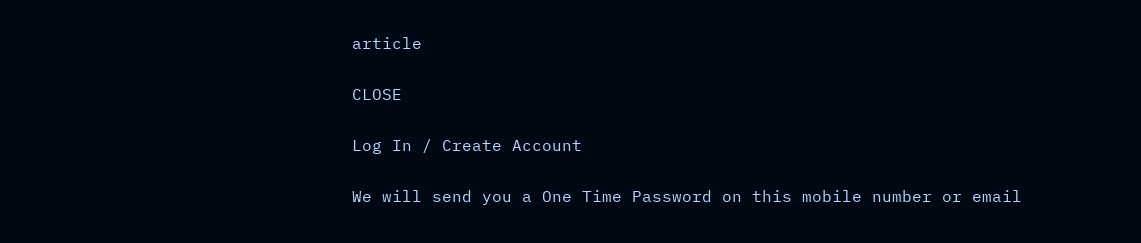article

CLOSE

Log In / Create Account

We will send you a One Time Password on this mobile number or email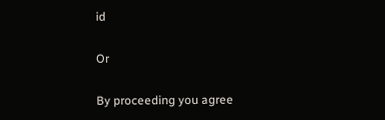id

Or

By proceeding you agree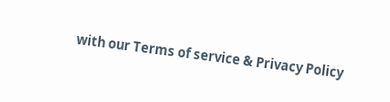with our Terms of service & Privacy Policy